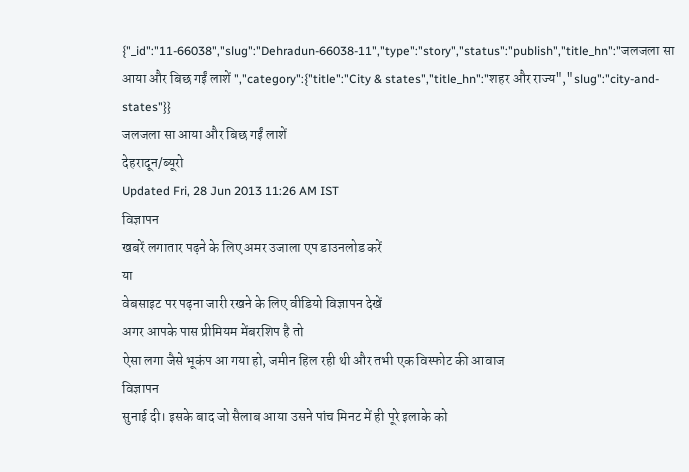{"_id":"11-66038","slug":"Dehradun-66038-11","type":"story","status":"publish","title_hn":"जलजला सा आया और बिछ गईं लाशें ","category":{"title":"City & states","title_hn":"शहर और राज्य","slug":"city-and-states"}}
जलजला सा आया और बिछ गईं लाशें
देहरादून/ब्यूरो
Updated Fri, 28 Jun 2013 11:26 AM IST
विज्ञापन
खबरें लगातार पढ़ने के लिए अमर उजाला एप डाउनलोड करें
या
वेबसाइट पर पढ़ना जारी रखने के लिए वीडियो विज्ञापन देखें
अगर आपके पास प्रीमियम मेंबरशिप है तो
ऐसा लगा जैसे भूकंप आ गया हो, जमीन हिल रही थी और तभी एक विस्फोट की आवाज
विज्ञापन
सुनाई दी। इसके बाद जो सैलाब आया उसने पांच मिनट में ही पूरे इलाके को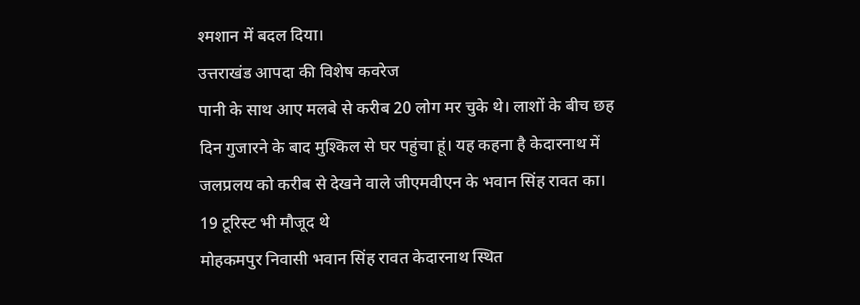श्मशान में बदल दिया।
उत्तराखंड आपदा की विशेष कवरेज
पानी के साथ आए मलबे से करीब 20 लोग मर चुके थे। लाशों के बीच छह दिन गुजारने के बाद मुश्किल से घर पहुंचा हूं। यह कहना है केदारनाथ में जलप्रलय को करीब से देखने वाले जीएमवीएन के भवान सिंह रावत का।
19 टूरिस्ट भी मौजूद थे
मोहकमपुर निवासी भवान सिंह रावत केदारनाथ स्थित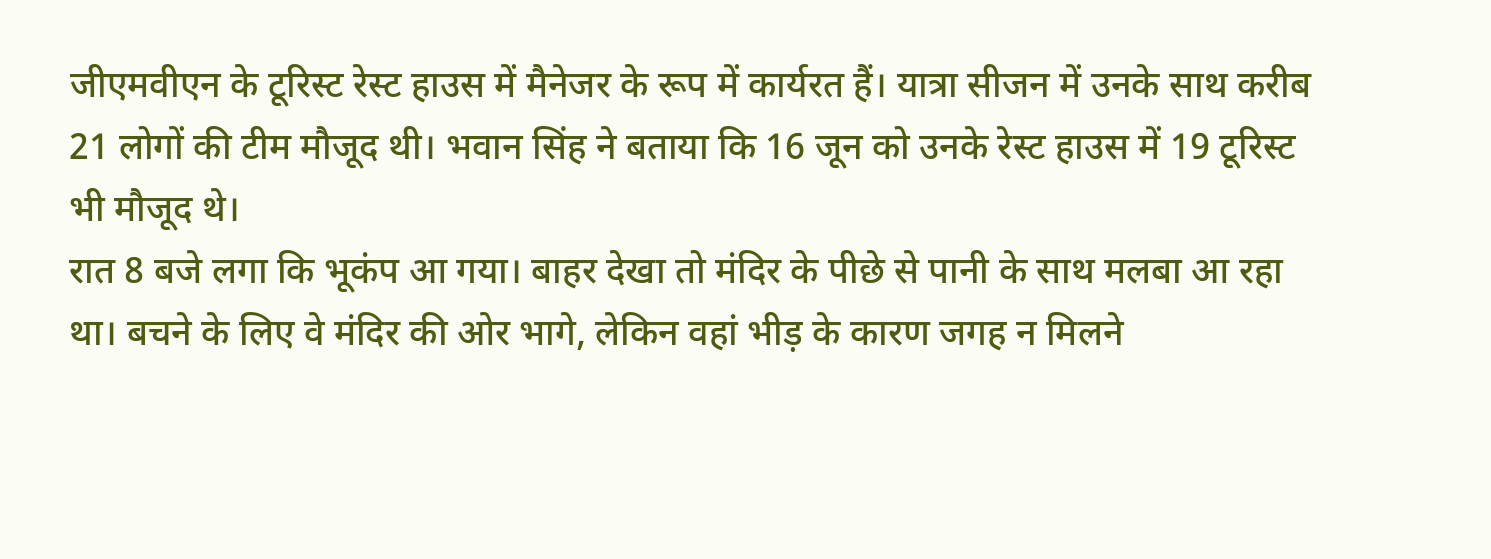जीएमवीएन के टूरिस्ट रेस्ट हाउस में मैनेजर के रूप में कार्यरत हैं। यात्रा सीजन में उनके साथ करीब 21 लोगों की टीम मौजूद थी। भवान सिंह ने बताया कि 16 जून को उनके रेस्ट हाउस में 19 टूरिस्ट भी मौजूद थे।
रात 8 बजे लगा कि भूकंप आ गया। बाहर देखा तो मंदिर के पीछे से पानी के साथ मलबा आ रहा था। बचने के लिए वे मंदिर की ओर भागे, लेकिन वहां भीड़ के कारण जगह न मिलने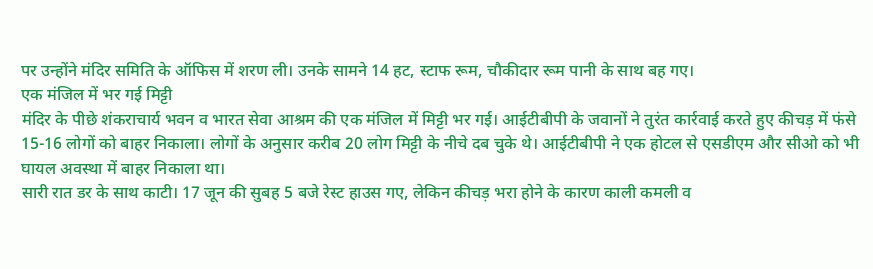पर उन्होंने मंदिर समिति के ऑफिस में शरण ली। उनके सामने 14 हट, स्टाफ रूम, चौकीदार रूम पानी के साथ बह गए।
एक मंजिल में भर गई मिट्टी
मंदिर के पीछे शंकराचार्य भवन व भारत सेवा आश्रम की एक मंजिल में मिट्टी भर गई। आईटीबीपी के जवानों ने तुरंत कार्रवाई करते हुए कीचड़ में फंसे 15-16 लोगों को बाहर निकाला। लोगों के अनुसार करीब 20 लोग मिट्टी के नीचे दब चुके थे। आईटीबीपी ने एक होटल से एसडीएम और सीओ को भी घायल अवस्था में बाहर निकाला था।
सारी रात डर के साथ काटी। 17 जून की सुबह 5 बजे रेस्ट हाउस गए, लेकिन कीचड़ भरा होने के कारण काली कमली व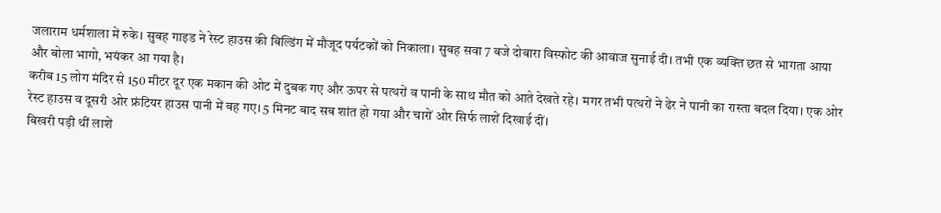जलाराम धर्मशाला में रुके। सुबह गाइड ने रेस्ट हाउस की बिल्डिंग में मौजूद पर्यटकों को निकाला। सुबह सवा 7 बजे दोबारा विस्फोट की आवाज सुनाई दी। तभी एक व्यक्ति छत से भागता आया और बोला भागो, भयंकर आ गया है।
करीब 15 लोग मंदिर से 150 मीटर दूर एक मकान की ओट में दुबक गए और ऊपर से पत्थरों व पानी के साथ मौत को आते देखते रहे। मगर तभी पत्थरों ने ढेर ने पानी का रास्ता बदल दिया। एक ओर रेस्ट हाउस व दूसरी ओर फ्रंटियर हाउस पानी में बह गए। 5 मिनट बाद सब शांत हो गया और चारों ओर सिर्फ लाशें दिखाई दीं।
बिखरी पड़ी थीं लाशें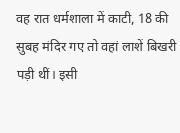वह रात धर्मशाला में काटी, 18 की सुबह मंदिर गए तो वहां लाशें बिखरी पड़ी थीं। इसी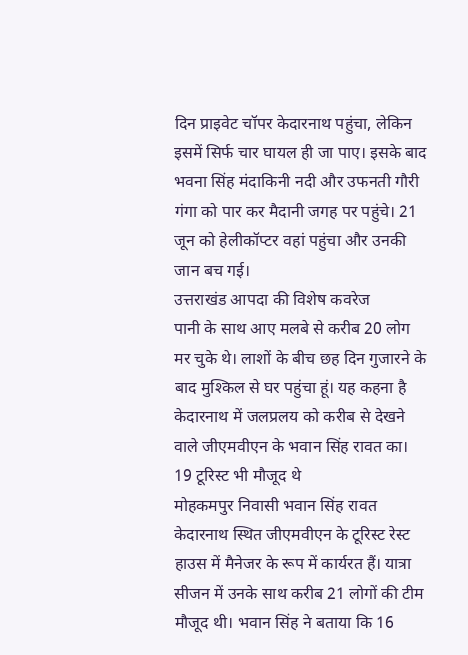दिन प्राइवेट चॉपर केदारनाथ पहुंचा, लेकिन इसमें सिर्फ चार घायल ही जा पाए। इसके बाद भवना सिंह मंदाकिनी नदी और उफनती गौरी गंगा को पार कर मैदानी जगह पर पहुंचे। 21 जून को हेलीकॉप्टर वहां पहुंचा और उनकी जान बच गई।
उत्तराखंड आपदा की विशेष कवरेज
पानी के साथ आए मलबे से करीब 20 लोग मर चुके थे। लाशों के बीच छह दिन गुजारने के बाद मुश्किल से घर पहुंचा हूं। यह कहना है केदारनाथ में जलप्रलय को करीब से देखने वाले जीएमवीएन के भवान सिंह रावत का।
19 टूरिस्ट भी मौजूद थे
मोहकमपुर निवासी भवान सिंह रावत केदारनाथ स्थित जीएमवीएन के टूरिस्ट रेस्ट हाउस में मैनेजर के रूप में कार्यरत हैं। यात्रा सीजन में उनके साथ करीब 21 लोगों की टीम मौजूद थी। भवान सिंह ने बताया कि 16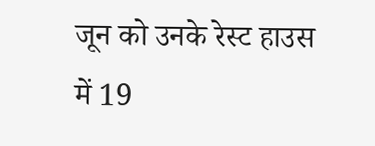जून को उनके रेस्ट हाउस में 19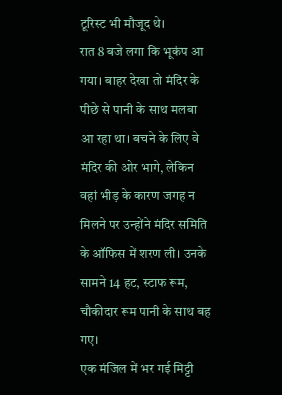टूरिस्ट भी मौजूद थे।
रात 8 बजे लगा कि भूकंप आ गया। बाहर देखा तो मंदिर के पीछे से पानी के साथ मलबा आ रहा था। बचने के लिए वे मंदिर की ओर भागे, लेकिन वहां भीड़ के कारण जगह न मिलने पर उन्होंने मंदिर समिति के ऑफिस में शरण ली। उनके सामने 14 हट, स्टाफ रूम, चौकीदार रूम पानी के साथ बह गए।
एक मंजिल में भर गई मिट्टी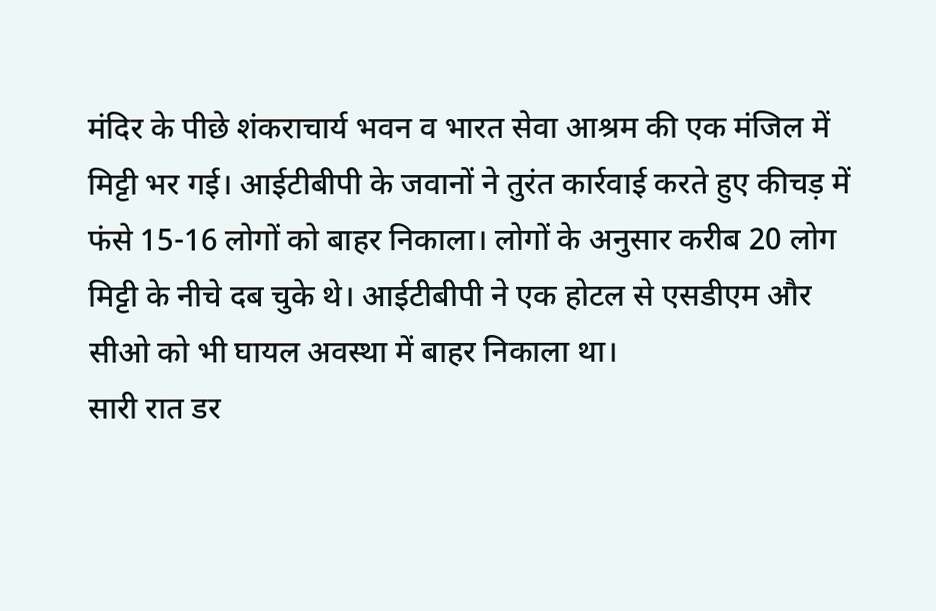मंदिर के पीछे शंकराचार्य भवन व भारत सेवा आश्रम की एक मंजिल में मिट्टी भर गई। आईटीबीपी के जवानों ने तुरंत कार्रवाई करते हुए कीचड़ में फंसे 15-16 लोगों को बाहर निकाला। लोगों के अनुसार करीब 20 लोग मिट्टी के नीचे दब चुके थे। आईटीबीपी ने एक होटल से एसडीएम और सीओ को भी घायल अवस्था में बाहर निकाला था।
सारी रात डर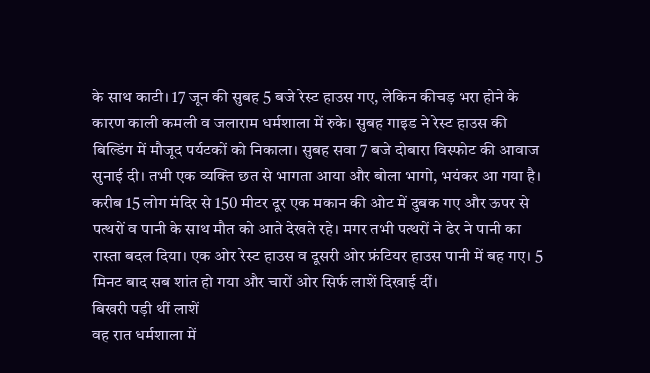के साथ काटी। 17 जून की सुबह 5 बजे रेस्ट हाउस गए, लेकिन कीचड़ भरा होने के कारण काली कमली व जलाराम धर्मशाला में रुके। सुबह गाइड ने रेस्ट हाउस की बिल्डिंग में मौजूद पर्यटकों को निकाला। सुबह सवा 7 बजे दोबारा विस्फोट की आवाज सुनाई दी। तभी एक व्यक्ति छत से भागता आया और बोला भागो, भयंकर आ गया है।
करीब 15 लोग मंदिर से 150 मीटर दूर एक मकान की ओट में दुबक गए और ऊपर से पत्थरों व पानी के साथ मौत को आते देखते रहे। मगर तभी पत्थरों ने ढेर ने पानी का रास्ता बदल दिया। एक ओर रेस्ट हाउस व दूसरी ओर फ्रंटियर हाउस पानी में बह गए। 5 मिनट बाद सब शांत हो गया और चारों ओर सिर्फ लाशें दिखाई दीं।
बिखरी पड़ी थीं लाशें
वह रात धर्मशाला में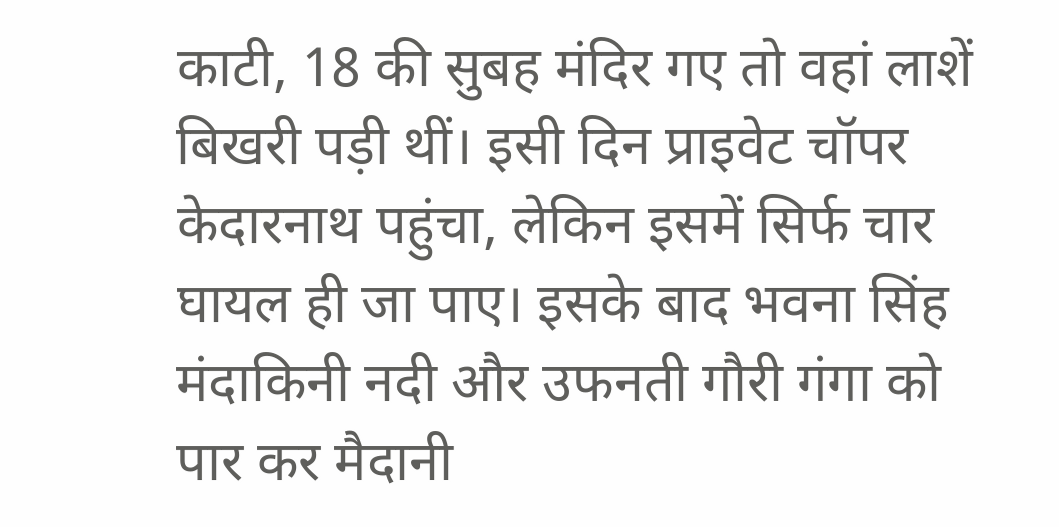काटी, 18 की सुबह मंदिर गए तो वहां लाशें बिखरी पड़ी थीं। इसी दिन प्राइवेट चॉपर केदारनाथ पहुंचा, लेकिन इसमें सिर्फ चार घायल ही जा पाए। इसके बाद भवना सिंह मंदाकिनी नदी और उफनती गौरी गंगा को पार कर मैदानी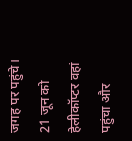जगह पर पहुंचे। 21 जून को हेलीकॉप्टर वहां पहुंचा और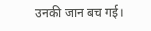उनकी जान बच गई।